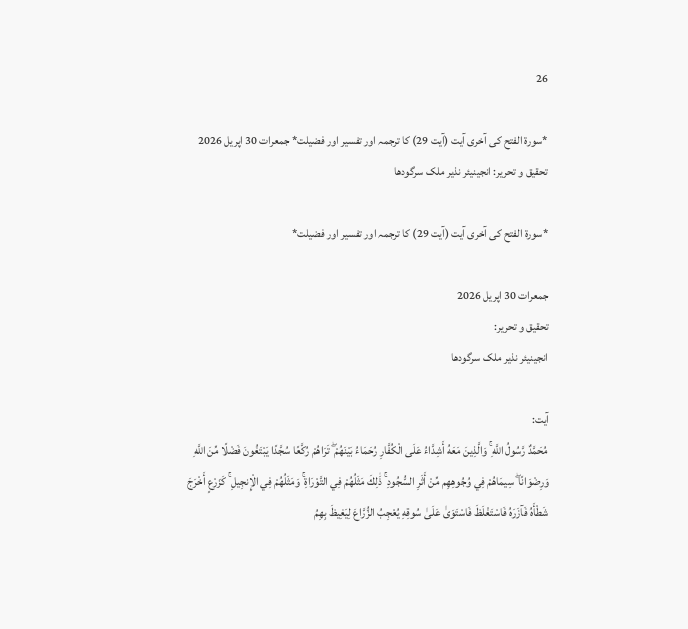26

*سورۃ الفتح کی آخری آیت (آیت 29) کا ترجمہ اور تفسیر اور فضیلت* جمعرات 30 اپریل 2026 تحقیق و تحریر: انجینیئر نذیر ملک سرگودھا

*سورۃ الفتح کی آخری آیت (آیت 29) کا ترجمہ اور تفسیر اور فضیلت*

جمعرات 30 اپریل 2026
تحقیق و تحریر:
انجینیئر نذیر ملک سرگودھا

آیت:
مُحَمَّدٌ رَّسُولُ اللَّهِ ۚ وَالَّذِينَ مَعَهُ أَشِدَّاءُ عَلَى الْكُفَّارِ رُحَمَاءُ بَيْنَهُمْ ۖ تَرَاهُمْ رُكَّعًا سُجَّدًا يَبْتَغُونَ فَضْلًا مِّنَ اللَّهِ وَرِضْوَانًا ۖ سِيمَاهُمْ فِي وُجُوهِهِم مِّنْ أَثَرِ السُّجُودِ ۚ ذَٰلِكَ مَثَلُهُمْ فِي التَّوْرَاةِ ۚ وَمَثَلُهُمْ فِي الْإِنجِيلِ ۚ كَزَرْعٍ أَخْرَجَ شَطْأَهُ فَآزَرَهُ فَاسْتَغْلَظَ فَاسْتَوَىٰ عَلَىٰ سُوقِهِ يُعْجِبُ الزُّرَّاعَ لِيَغِيظَ بِهِمُ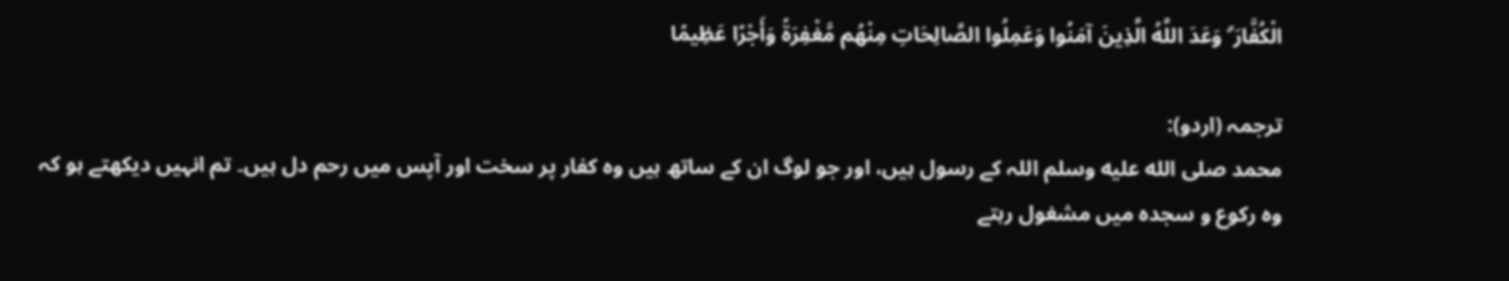الْكُفَّارَ ۗ وَعَدَ اللَّهُ الَّذِينَ آمَنُوا وَعَمِلُوا الصَّالِحَاتِ مِنْهُم مَّغْفِرَةً وَأَجْرًا عَظِيمًا

ترجمہ (اردو):
محمد صلى الله عليه وسلم اللہ کے رسول ہیں، اور جو لوگ ان کے ساتھ ہیں وہ کفار پر سخت اور آپس میں رحم دل ہیں۔ تم انہیں دیکھتے ہو کہ وہ رکوع و سجدہ میں مشغول رہتے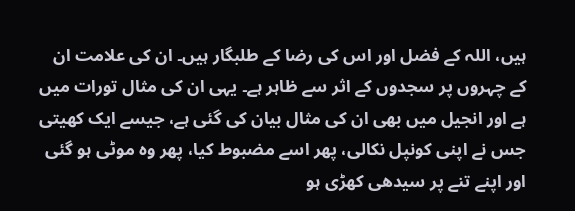ہیں، اللہ کے فضل اور اس کی رضا کے طلبگار ہیں۔ ان کی علامت ان کے چہروں پر سجدوں کے اثر سے ظاہر ہے۔ یہی ان کی مثال تورات میں ہے اور انجیل میں بھی ان کی مثال بیان کی گئی ہے، جیسے ایک کھیتی جس نے اپنی کونپل نکالی، پھر اسے مضبوط کیا، پھر وہ موٹی ہو گئی اور اپنے تنے پر سیدھی کھڑی ہو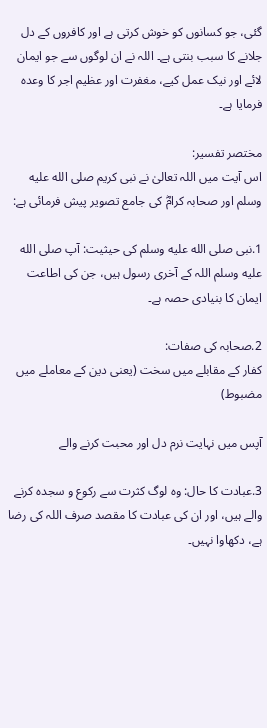گئی، جو کسانوں کو خوش کرتی ہے اور کافروں کے دل جلانے کا سبب بنتی ہے۔ اللہ نے ان لوگوں سے جو ایمان لائے اور نیک عمل کیے، مغفرت اور عظیم اجر کا وعدہ فرمایا ہے۔

مختصر تفسیر:
اس آیت میں اللہ تعالیٰ نے نبی کریم صلى الله عليه وسلم اور صحابہ کرامؓ کی جامع تصویر پیش فرمائی ہے:

1.نبی صلى الله عليه وسلم کی حیثیت: آپ صلى الله عليه وسلم اللہ کے آخری رسول ہیں، جن کی اطاعت ایمان کا بنیادی حصہ ہے۔

2.صحابہ کی صفات:
کفار کے مقابلے میں سخت (یعنی دین کے معاملے میں مضبوط)

آپس میں نہایت نرم دل اور محبت کرنے والے

3.عبادت کا حال: وہ لوگ کثرت سے رکوع و سجدہ کرنے والے ہیں، اور ان کی عبادت کا مقصد صرف اللہ کی رضا ہے، دکھاوا نہیں۔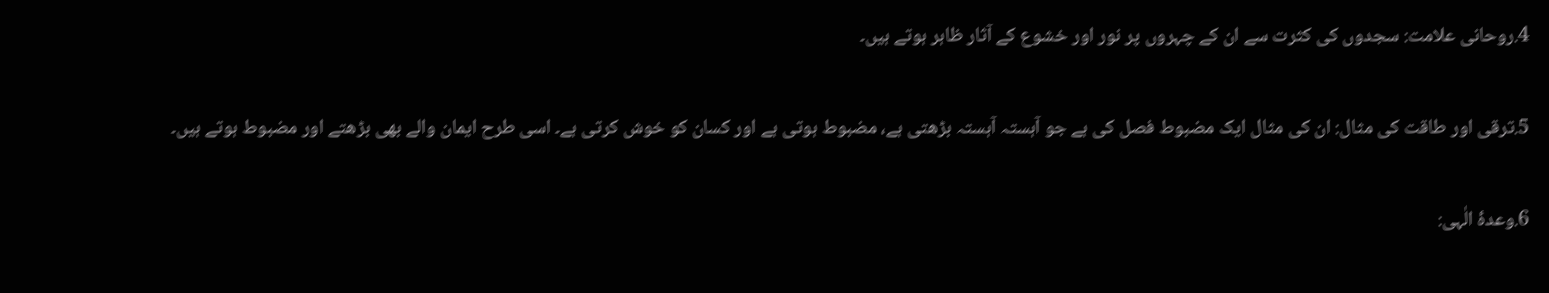4.روحانی علامت: سجدوں کی کثرت سے ان کے چہروں پر نور اور خشوع کے آثار ظاہر ہوتے ہیں۔

5.ترقی اور طاقت کی مثال: ان کی مثال ایک مضبوط فصل کی ہے جو آہستہ آہستہ بڑھتی ہے، مضبوط ہوتی ہے اور کسان کو خوش کرتی ہے۔ اسی طرح ایمان والے بھی بڑھتے اور مضبوط ہوتے ہیں۔

6.وعدۂ الٰہی: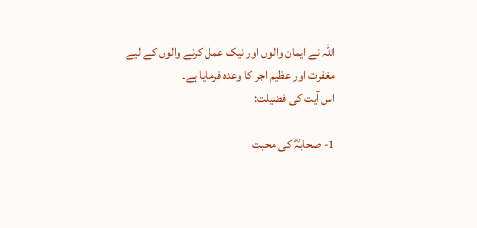اللہ نے ایمان والوں اور نیک عمل کرنے والوں کے لیے مغفرت اور عظیم اجر کا وعدہ فرمایا ہے۔
اس آیت کی فضیلت:

1- صحابہؓ کی محبت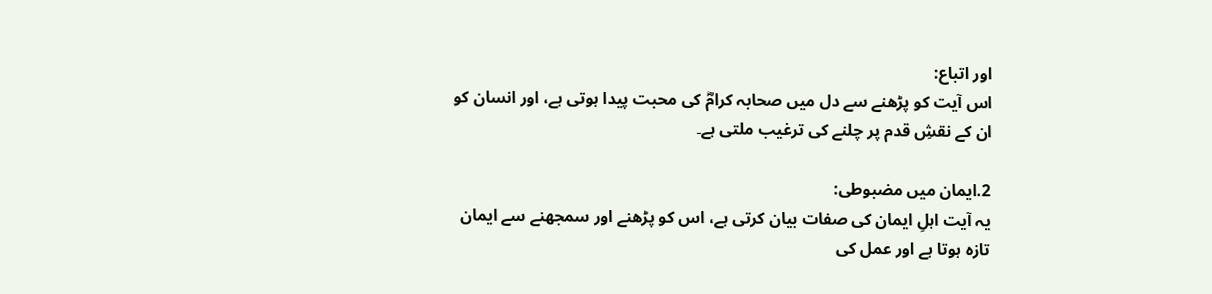اور اتباع:
اس آیت کو پڑھنے سے دل میں صحابہ کرامؓ کی محبت پیدا ہوتی ہے، اور انسان کو ان کے نقشِ قدم پر چلنے کی ترغیب ملتی ہے۔

2.ایمان میں مضبوطی:
یہ آیت اہلِ ایمان کی صفات بیان کرتی ہے، اس کو پڑھنے اور سمجھنے سے ایمان تازہ ہوتا ہے اور عمل کی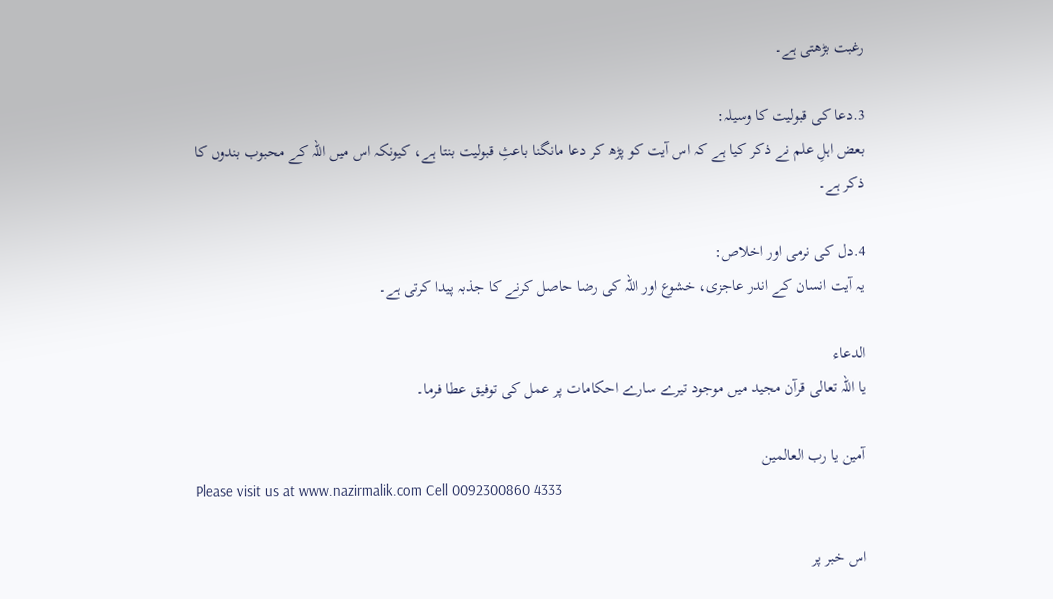رغبت بڑھتی ہے۔

3.دعا کی قبولیت کا وسیلہ:
بعض اہلِ علم نے ذکر کیا ہے کہ اس آیت کو پڑھ کر دعا مانگنا باعثِ قبولیت بنتا ہے، کیونکہ اس میں اللہ کے محبوب بندوں کا ذکر ہے۔

4.دل کی نرمی اور اخلاص:
یہ آیت انسان کے اندر عاجزی، خشوع اور اللہ کی رضا حاصل کرنے کا جذبہ پیدا کرتی ہے۔

الدعاء
یا اللہ تعالی قرآن مجید میں موجود تیرے سارے احکامات پر عمل کی توفیق عطا فرما۔

آمین یا رب العالمین
Please visit us at www.nazirmalik.com Cell 0092300860 4333

اس خبر پر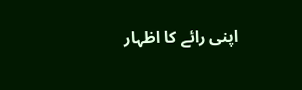اپنی رائے کا اظہار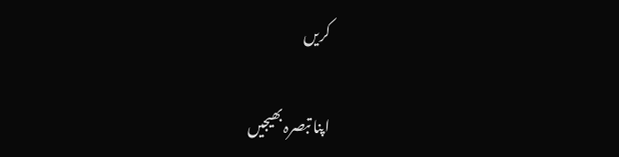کریں

اپنا تبصرہ بھیجیں